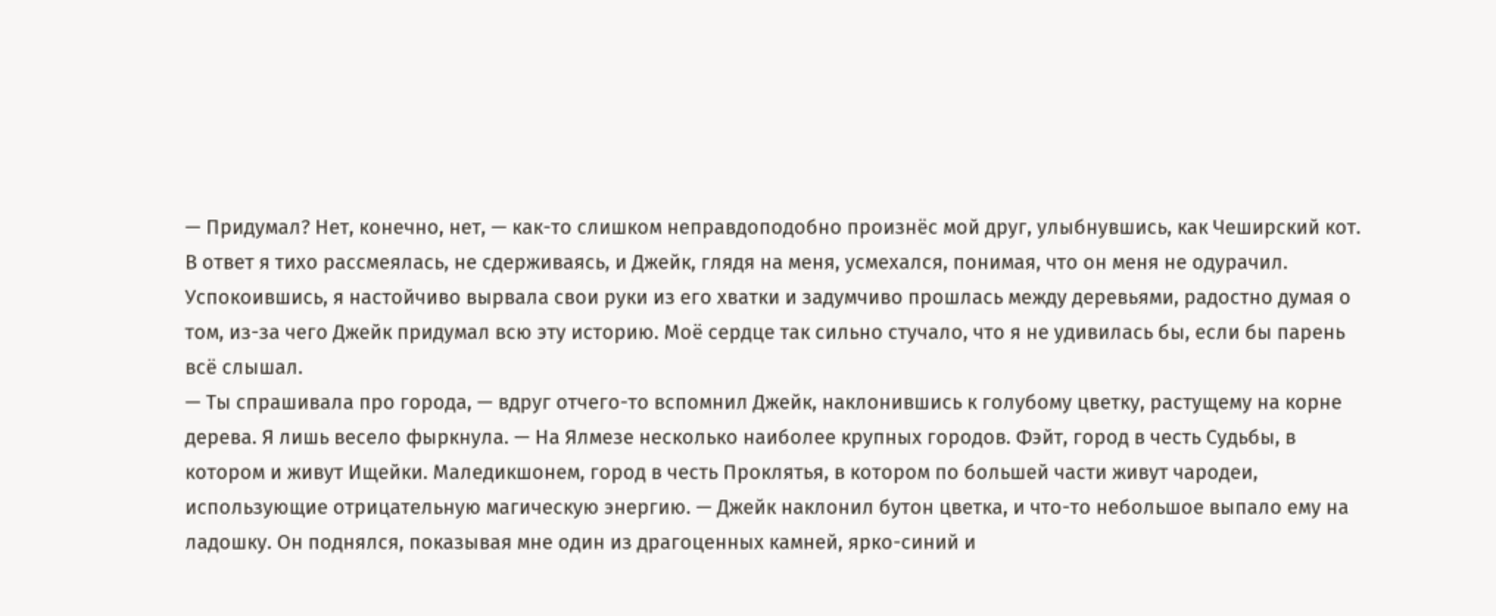— Придумал? Нет, конечно, нет, — как-то слишком неправдоподобно произнёс мой друг, улыбнувшись, как Чеширский кот.
В ответ я тихо рассмеялась, не сдерживаясь, и Джейк, глядя на меня, усмехался, понимая, что он меня не одурачил. Успокоившись, я настойчиво вырвала свои руки из его хватки и задумчиво прошлась между деревьями, радостно думая о том, из-за чего Джейк придумал всю эту историю. Моё сердце так сильно стучало, что я не удивилась бы, если бы парень всё слышал.
— Ты спрашивала про города, — вдруг отчего-то вспомнил Джейк, наклонившись к голубому цветку, растущему на корне дерева. Я лишь весело фыркнула. — На Ялмезе несколько наиболее крупных городов. Фэйт, город в честь Судьбы, в котором и живут Ищейки. Маледикшонем, город в честь Проклятья, в котором по большей части живут чародеи, использующие отрицательную магическую энергию. — Джейк наклонил бутон цветка, и что-то небольшое выпало ему на ладошку. Он поднялся, показывая мне один из драгоценных камней, ярко-синий и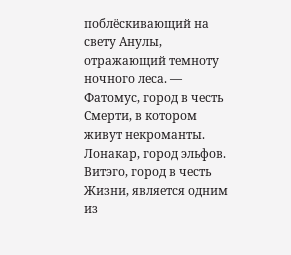поблёскивающий на свету Анулы, отражающий темноту ночного леса. — Фатомус, город в честь Смерти, в котором живут некроманты. Лонакар, город эльфов. Витэго, город в честь Жизни, является одним из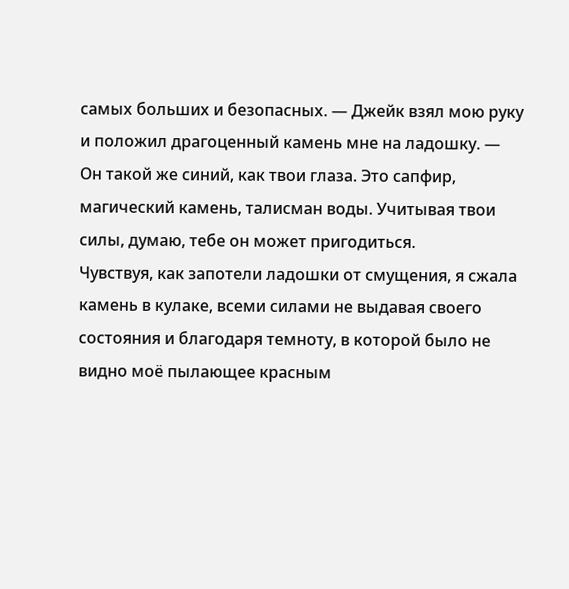самых больших и безопасных. — Джейк взял мою руку и положил драгоценный камень мне на ладошку. — Он такой же синий, как твои глаза. Это сапфир, магический камень, талисман воды. Учитывая твои силы, думаю, тебе он может пригодиться.
Чувствуя, как запотели ладошки от смущения, я сжала камень в кулаке, всеми силами не выдавая своего состояния и благодаря темноту, в которой было не видно моё пылающее красным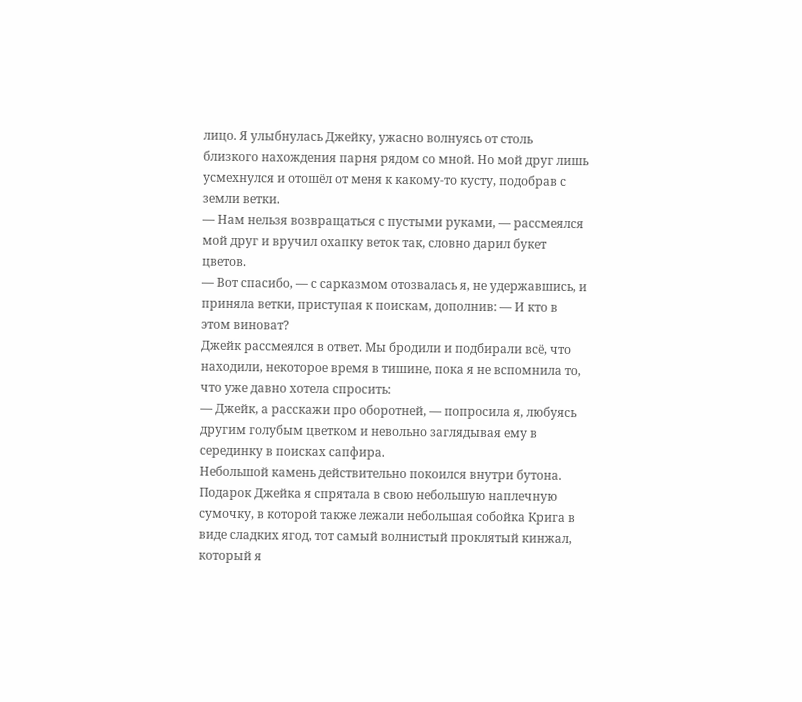лицо. Я улыбнулась Джейку, ужасно волнуясь от столь близкого нахождения парня рядом со мной. Но мой друг лишь усмехнулся и отошёл от меня к какому-то кусту, подобрав с земли ветки.
— Нам нельзя возвращаться с пустыми руками, — рассмеялся мой друг и вручил охапку веток так, словно дарил букет цветов.
— Вот спасибо, — с сарказмом отозвалась я, не удержавшись, и приняла ветки, приступая к поискам, дополнив: — И кто в этом виноват?
Джейк рассмеялся в ответ. Мы бродили и подбирали всё, что находили, некоторое время в тишине, пока я не вспомнила то, что уже давно хотела спросить:
— Джейк, а расскажи про оборотней, — попросила я, любуясь другим голубым цветком и невольно заглядывая ему в серединку в поисках сапфира.
Небольшой камень действительно покоился внутри бутона. Подарок Джейка я спрятала в свою небольшую наплечную сумочку, в которой также лежали небольшая собойка Крига в виде сладких ягод, тот самый волнистый проклятый кинжал, который я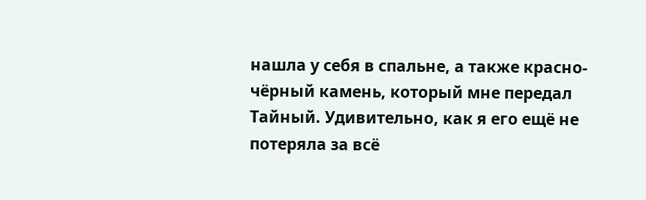нашла у себя в спальне, а также красно-чёрный камень, который мне передал Тайный. Удивительно, как я его ещё не потеряла за всё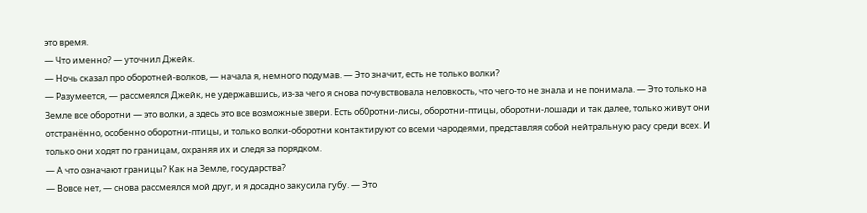это время.
— Что именно? — уточнил Джейк.
— Ночь сказал про оборотней-волков, — начала я, немного подумав. — Это значит, есть не только волки?
— Разумеется, — рассмеялся Джейк, не удержавшись, из-за чего я снова почувствовала неловкость, что чего-то не знала и не понимала. — Это только на Земле все оборотни — это волки, а здесь это все возможные звери. Есть об0ротни-лисы, оборотни-птицы, оборотни-лошади и так далее, только живут они отстранённо, особенно оборотни-птицы, и только волки-оборотни контактируют со всеми чародеями, представляя собой нейтральную расу среди всех. И только они ходят по границам, охраняя их и следя за порядком.
— А что означают границы? Как на Земле, государства?
— Вовсе нет, — снова рассмеялся мой друг, и я досадно закусила губу. — Это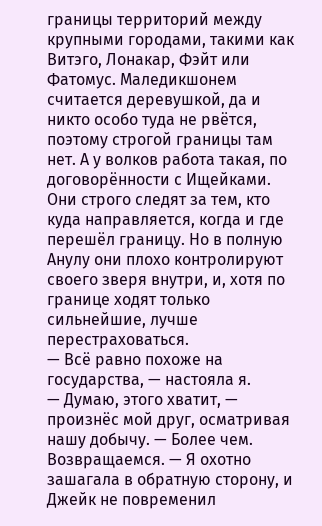границы территорий между крупными городами, такими как Витэго, Лонакар, Фэйт или Фатомус. Маледикшонем считается деревушкой, да и никто особо туда не рвётся, поэтому строгой границы там нет. А у волков работа такая, по договорённости с Ищейками. Они строго следят за тем, кто куда направляется, когда и где перешёл границу. Но в полную Анулу они плохо контролируют своего зверя внутри, и, хотя по границе ходят только сильнейшие, лучше перестраховаться.
— Всё равно похоже на государства, — настояла я.
— Думаю, этого хватит, — произнёс мой друг, осматривая нашу добычу. — Более чем. Возвращаемся. — Я охотно зашагала в обратную сторону, и Джейк не повременил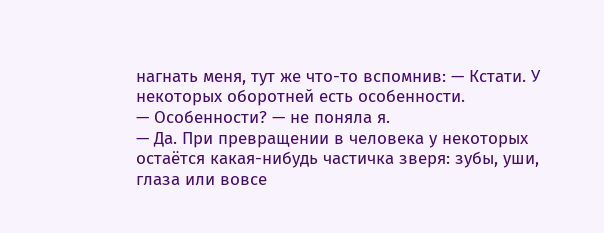нагнать меня, тут же что-то вспомнив: — Кстати. У некоторых оборотней есть особенности.
— Особенности? — не поняла я.
— Да. При превращении в человека у некоторых остаётся какая-нибудь частичка зверя: зубы, уши, глаза или вовсе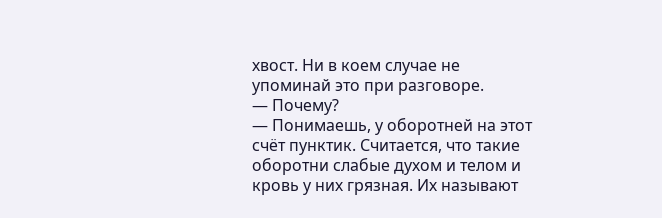хвост. Ни в коем случае не упоминай это при разговоре.
— Почему?
— Понимаешь, у оборотней на этот счёт пунктик. Считается, что такие оборотни слабые духом и телом и кровь у них грязная. Их называют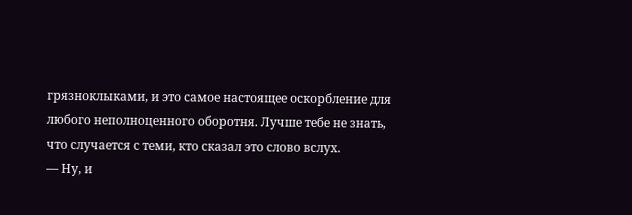грязноклыками, и это самое настоящее оскорбление для любого неполноценного оборотня. Лучше тебе не знать, что случается с теми, кто сказал это слово вслух.
— Ну, и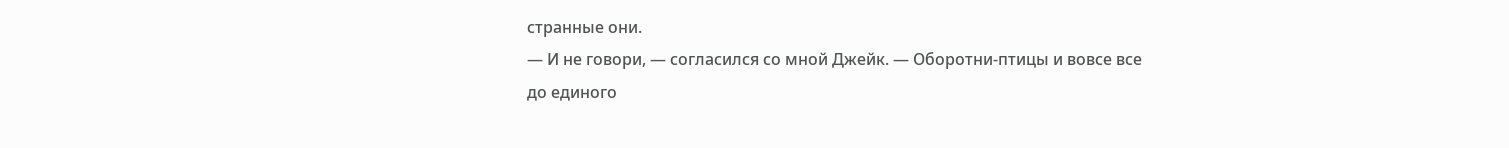странные они.
— И не говори, — согласился со мной Джейк. — Оборотни-птицы и вовсе все до единого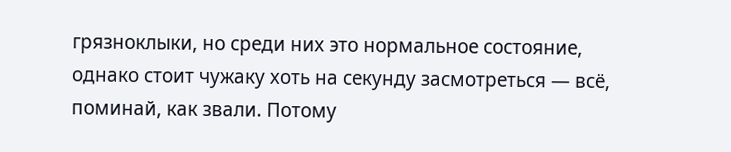грязноклыки, но среди них это нормальное состояние, однако стоит чужаку хоть на секунду засмотреться — всё, поминай, как звали. Потому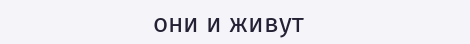они и живут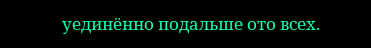уединённо подальше ото всех.